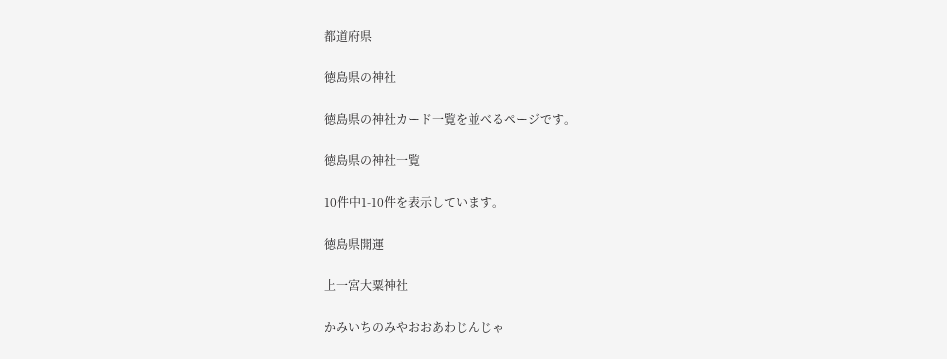都道府県

徳島県の神社

徳島県の神社カード一覧を並べるページです。

徳島県の神社一覧

10件中1-10件を表示しています。

徳島県開運

上一宮大粟神社

かみいちのみやおおあわじんじゃ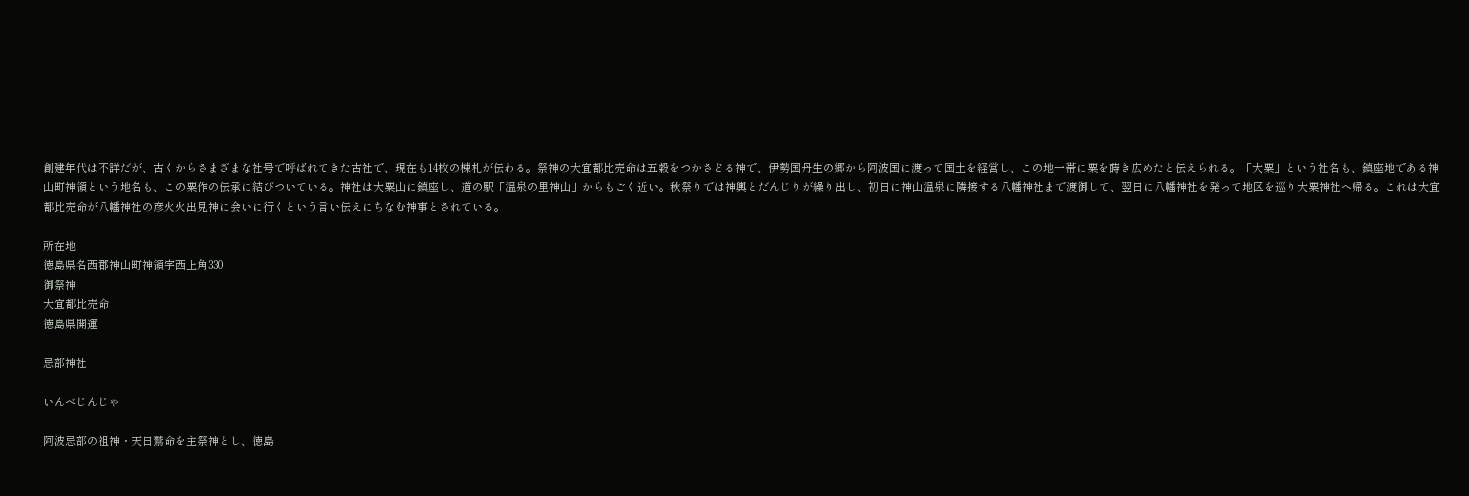創建年代は不詳だが、古くからさまざまな社号で呼ばれてきた古社で、現在も14枚の棟札が伝わる。祭神の大宜都比売命は五穀をつかさどる神で、伊勢国丹生の郷から阿波国に渡って国土を経営し、この地一帯に粟を蒔き広めたと伝えられる。「大粟」という社名も、鎮座地である神山町神領という地名も、この粟作の伝承に結びついている。神社は大粟山に鎮座し、道の駅「温泉の里神山」からもごく近い。秋祭りでは神輿とだんじりが繰り出し、初日に神山温泉に隣接する八幡神社まで渡御して、翌日に八幡神社を発って地区を巡り大粟神社へ帰る。これは大宜都比売命が八幡神社の彦火火出見神に会いに行くという言い伝えにちなむ神事とされている。

所在地
徳島県名西郡神山町神領字西上角330
御祭神
大宜都比売命
徳島県開運

忌部神社

いんべじんじゃ

阿波忌部の祖神・天日鷲命を主祭神とし、徳島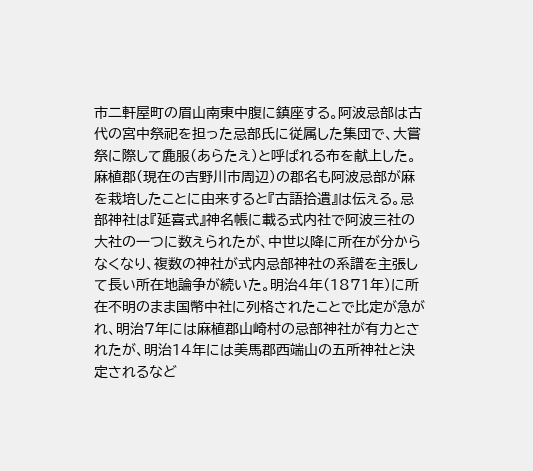市二軒屋町の眉山南東中腹に鎮座する。阿波忌部は古代の宮中祭祀を担った忌部氏に従属した集団で、大嘗祭に際して麁服(あらたえ)と呼ばれる布を献上した。麻植郡(現在の吉野川市周辺)の郡名も阿波忌部が麻を栽培したことに由来すると『古語拾遺』は伝える。忌部神社は『延喜式』神名帳に載る式内社で阿波三社の大社の一つに数えられたが、中世以降に所在が分からなくなり、複数の神社が式内忌部神社の系譜を主張して長い所在地論争が続いた。明治4年(1871年)に所在不明のまま国幣中社に列格されたことで比定が急がれ、明治7年には麻植郡山崎村の忌部神社が有力とされたが、明治14年には美馬郡西端山の五所神社と決定されるなど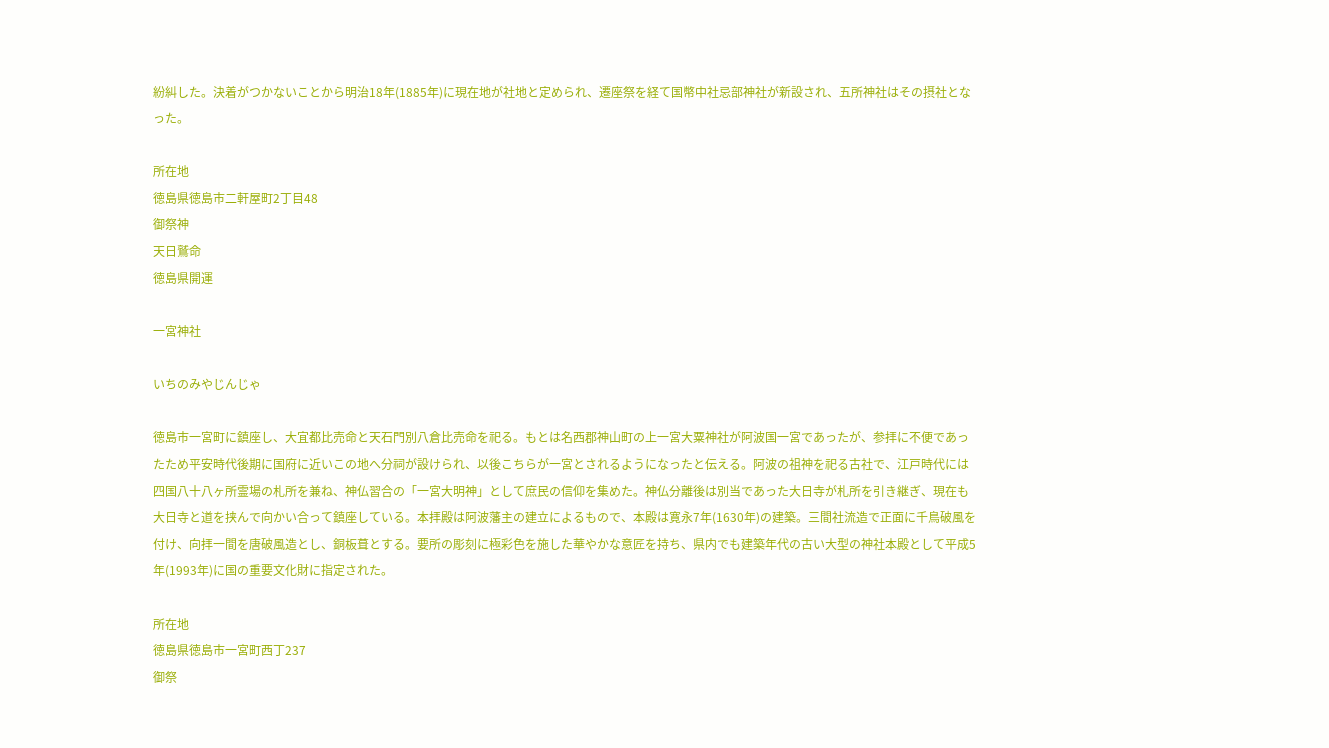紛糾した。決着がつかないことから明治18年(1885年)に現在地が社地と定められ、遷座祭を経て国幣中社忌部神社が新設され、五所神社はその摂社となった。

所在地
徳島県徳島市二軒屋町2丁目48
御祭神
天日鷲命
徳島県開運

一宮神社

いちのみやじんじゃ

徳島市一宮町に鎮座し、大宜都比売命と天石門別八倉比売命を祀る。もとは名西郡神山町の上一宮大粟神社が阿波国一宮であったが、参拝に不便であったため平安時代後期に国府に近いこの地へ分祠が設けられ、以後こちらが一宮とされるようになったと伝える。阿波の祖神を祀る古社で、江戸時代には四国八十八ヶ所霊場の札所を兼ね、神仏習合の「一宮大明神」として庶民の信仰を集めた。神仏分離後は別当であった大日寺が札所を引き継ぎ、現在も大日寺と道を挟んで向かい合って鎮座している。本拝殿は阿波藩主の建立によるもので、本殿は寛永7年(1630年)の建築。三間社流造で正面に千鳥破風を付け、向拝一間を唐破風造とし、銅板葺とする。要所の彫刻に極彩色を施した華やかな意匠を持ち、県内でも建築年代の古い大型の神社本殿として平成5年(1993年)に国の重要文化財に指定された。

所在地
徳島県徳島市一宮町西丁237
御祭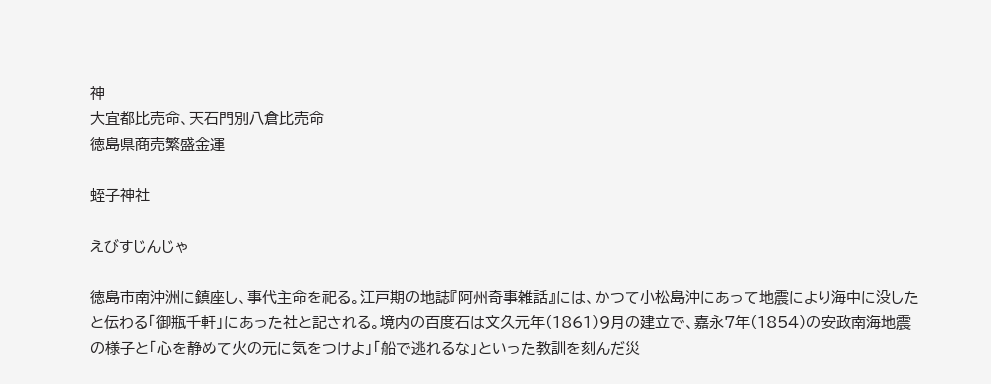神
大宜都比売命、天石門別八倉比売命
徳島県商売繁盛金運

蛭子神社

えびすじんじゃ

徳島市南沖洲に鎮座し、事代主命を祀る。江戸期の地誌『阿州奇事雑話』には、かつて小松島沖にあって地震により海中に没したと伝わる「御瓶千軒」にあった社と記される。境内の百度石は文久元年(1861)9月の建立で、嘉永7年(1854)の安政南海地震の様子と「心を静めて火の元に気をつけよ」「船で逃れるな」といった教訓を刻んだ災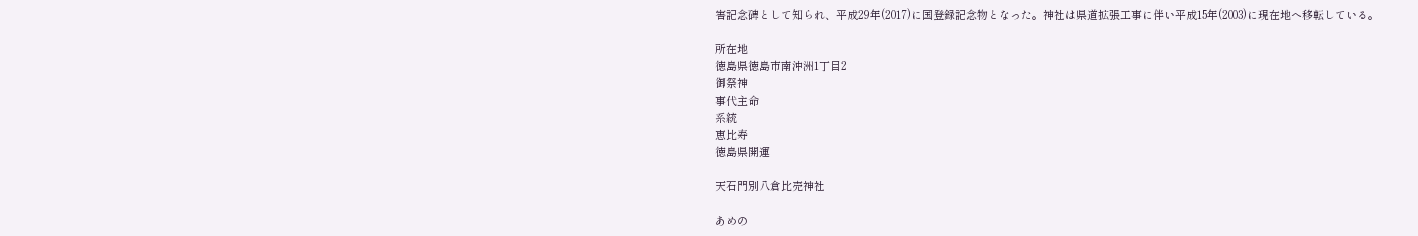害記念碑として知られ、平成29年(2017)に国登録記念物となった。神社は県道拡張工事に伴い平成15年(2003)に現在地へ移転している。

所在地
徳島県徳島市南沖洲1丁目2
御祭神
事代主命
系統
恵比寿
徳島県開運

天石門別八倉比売神社

あめの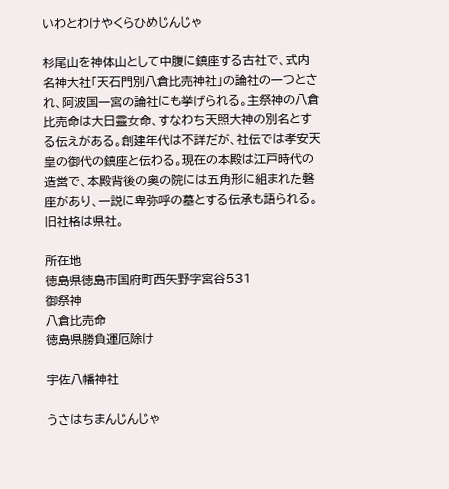いわとわけやくらひめじんじゃ

杉尾山を神体山として中腹に鎮座する古社で、式内名神大社「天石門別八倉比売神社」の論社の一つとされ、阿波国一宮の論社にも挙げられる。主祭神の八倉比売命は大日靈女命、すなわち天照大神の別名とする伝えがある。創建年代は不詳だが、社伝では孝安天皇の御代の鎮座と伝わる。現在の本殿は江戸時代の造営で、本殿背後の奥の院には五角形に組まれた磐座があり、一説に卑弥呼の墓とする伝承も語られる。旧社格は県社。

所在地
徳島県徳島市国府町西矢野字宮谷531
御祭神
八倉比売命
徳島県勝負運厄除け

宇佐八幡神社

うさはちまんじんじゃ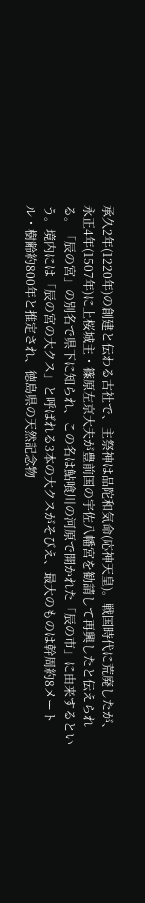承久2年(1220年)の創建と伝わる古社で、主祭神は品陀和気命(応神天皇)。戦国時代に荒廃したが、永正4年(1507年)に上桜城主・篠原左京大夫が豊前国の宇佐八幡宮を勧請して再興したと伝えられる。「辰の宮」の別名で県下に知られ、この名は鮎喰川の河原で開かれた「辰の市」に由来するという。境内には「辰の宮の大クス」と呼ばれる3本の大クスがそびえ、最大のものは幹周約8メートル・樹齢約800年と推定され、徳島県の天然記念物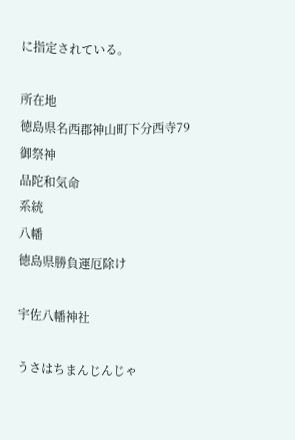に指定されている。

所在地
徳島県名西郡神山町下分西寺79
御祭神
品陀和気命
系統
八幡
徳島県勝負運厄除け

宇佐八幡神社

うさはちまんじんじゃ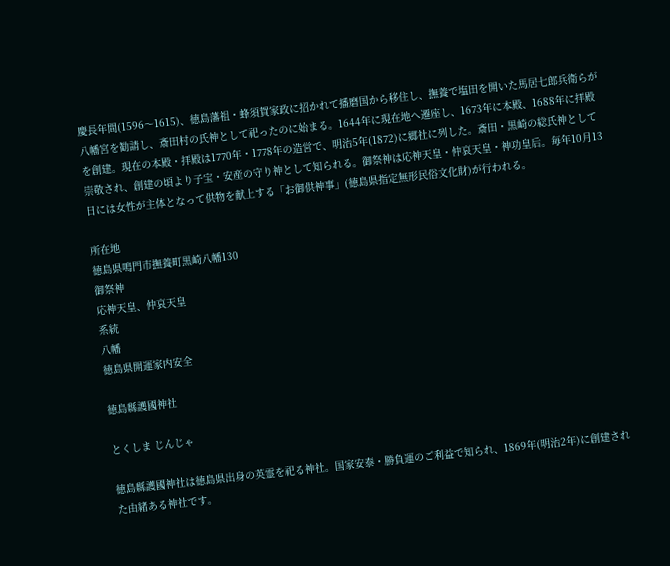慶長年間(1596〜1615)、徳島藩祖・蜂須賀家政に招かれて播磨国から移住し、撫養で塩田を開いた馬居七郎兵衛らが八幡宮を勧請し、斎田村の氏神として祀ったのに始まる。1644年に現在地へ遷座し、1673年に本殿、1688年に拝殿を創建。現在の本殿・拝殿は1770年・1778年の造営で、明治5年(1872)に郷社に列した。斎田・黒崎の総氏神として崇敬され、創建の頃より子宝・安産の守り神として知られる。御祭神は応神天皇・仲哀天皇・神功皇后。毎年10月13日には女性が主体となって供物を献上する「お御供神事」(徳島県指定無形民俗文化財)が行われる。

所在地
徳島県鳴門市撫養町黒崎八幡130
御祭神
応神天皇、仲哀天皇
系統
八幡
徳島県開運家内安全

徳島縣護國神社

とくしま じんじゃ

徳島縣護國神社は徳島県出身の英霊を祀る神社。国家安泰・勝負運のご利益で知られ、1869年(明治2年)に創建された由緒ある神社です。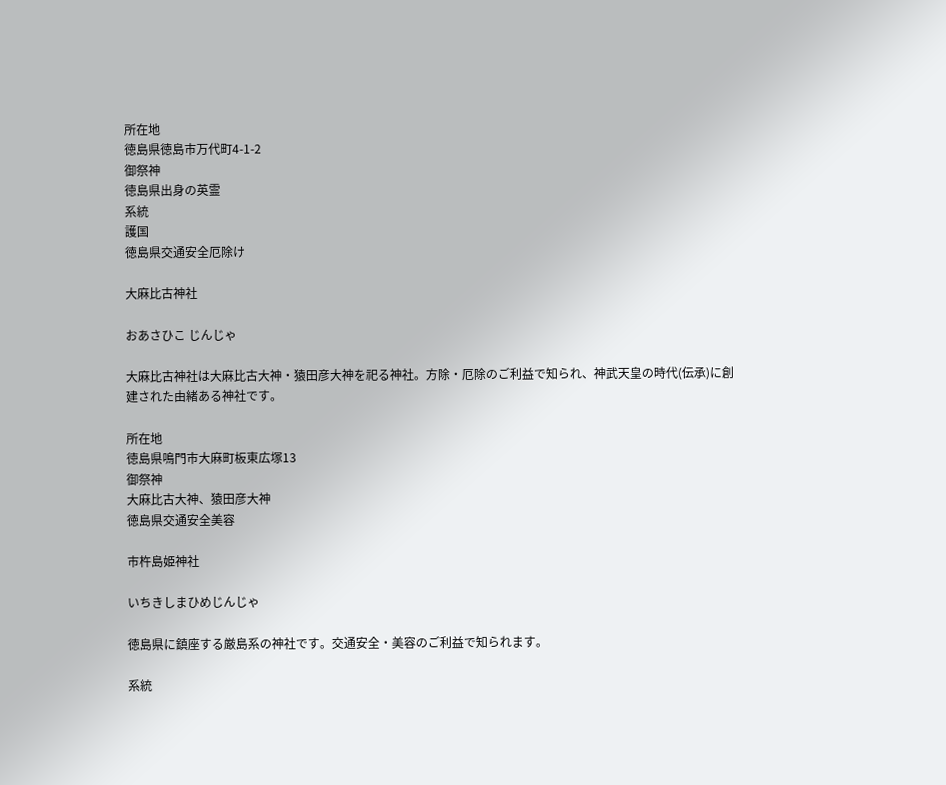所在地
徳島県徳島市万代町4-1-2
御祭神
徳島県出身の英霊
系統
護国
徳島県交通安全厄除け

大麻比古神社

おあさひこ じんじゃ

大麻比古神社は大麻比古大神・猿田彦大神を祀る神社。方除・厄除のご利益で知られ、神武天皇の時代(伝承)に創建された由緒ある神社です。

所在地
徳島県鳴門市大麻町板東広塚13
御祭神
大麻比古大神、猿田彦大神
徳島県交通安全美容

市杵島姫神社

いちきしまひめじんじゃ

徳島県に鎮座する厳島系の神社です。交通安全・美容のご利益で知られます。

系統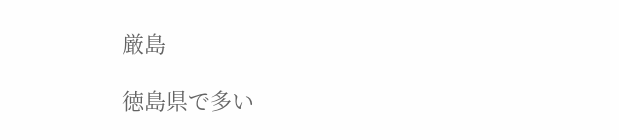厳島

徳島県で多い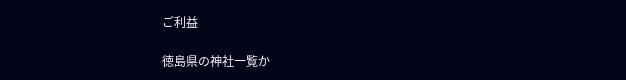ご利益

徳島県の神社一覧か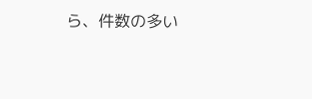ら、件数の多い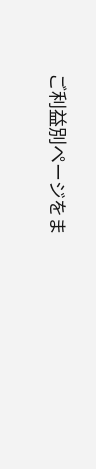ご利益別ページをま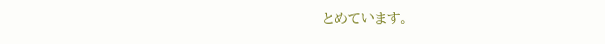とめています。